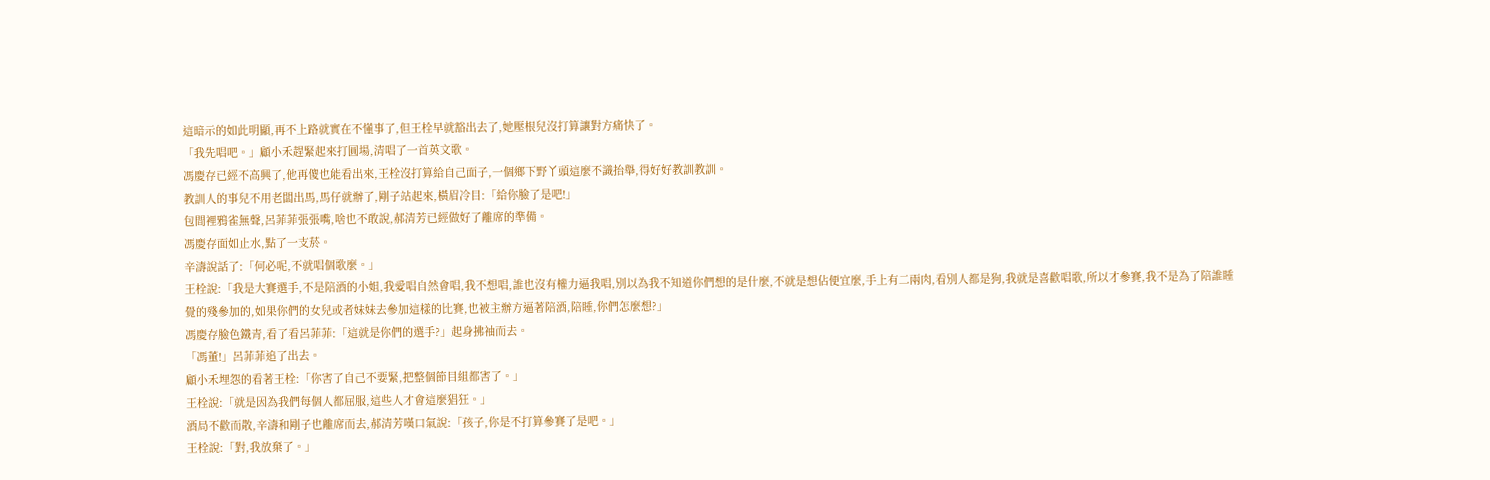這暗示的如此明顯,再不上路就實在不懂事了,但王栓早就豁出去了,她壓根兒沒打算讓對方痛快了。
「我先唱吧。」顧小禾趕緊起來打圓場,清唱了一首英文歌。
馮慶存已經不高興了,他再傻也能看出來,王栓沒打算給自己面子,一個鄉下野丫頭這麼不識抬舉,得好好教訓教訓。
教訓人的事兒不用老闆出馬,馬仔就辦了,剛子站起來,橫眉冷目:「給你臉了是吧!」
包間裡鴉雀無聲,呂菲菲張張嘴,啥也不敢說,郝清芳已經做好了離席的準備。
馮慶存面如止水,點了一支菸。
辛濤說話了:「何必呢,不就唱個歌麼。」
王栓說:「我是大賽選手,不是陪酒的小姐,我愛唱自然會唱,我不想唱,誰也沒有權力逼我唱,別以為我不知道你們想的是什麼,不就是想佔便宜麼,手上有二兩肉,看別人都是狗,我就是喜歡唱歌,所以才參賽,我不是為了陪誰睡覺的殘參加的,如果你們的女兒或者妹妹去參加這樣的比賽,也被主辦方逼著陪酒,陪睡,你們怎麼想?」
馮慶存臉色鐵青,看了看呂菲菲:「這就是你們的選手?」起身拂袖而去。
「馮董!」呂菲菲追了出去。
顧小禾埋怨的看著王栓:「你害了自己不要緊,把整個節目組都害了。」
王栓說:「就是因為我們每個人都屈服,這些人才會這麼猖狂。」
酒局不歡而散,辛濤和剛子也離席而去,郝清芳嘆口氣說:「孩子,你是不打算參賽了是吧。」
王栓說:「對,我放棄了。」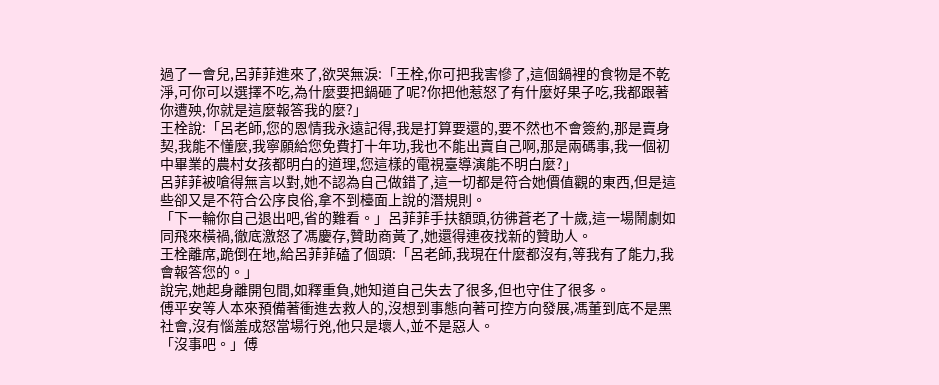過了一會兒,呂菲菲進來了,欲哭無淚:「王栓,你可把我害慘了,這個鍋裡的食物是不乾淨,可你可以選擇不吃,為什麼要把鍋砸了呢?你把他惹怒了有什麼好果子吃,我都跟著你遭殃,你就是這麼報答我的麼?」
王栓說:「呂老師,您的恩情我永遠記得,我是打算要還的,要不然也不會簽約,那是賣身契,我能不懂麼,我寧願給您免費打十年功,我也不能出賣自己啊,那是兩碼事,我一個初中畢業的農村女孩都明白的道理,您這樣的電視臺導演能不明白麼?」
呂菲菲被嗆得無言以對,她不認為自己做錯了,這一切都是符合她價值觀的東西,但是這些卻又是不符合公序良俗,拿不到檯面上說的潛規則。
「下一輪你自己退出吧,省的難看。」呂菲菲手扶額頭,彷彿蒼老了十歲,這一場鬧劇如同飛來橫禍,徹底激怒了馮慶存,贊助商黃了,她還得連夜找新的贊助人。
王栓離席,跪倒在地,給呂菲菲磕了個頭:「呂老師,我現在什麼都沒有,等我有了能力,我會報答您的。」
說完,她起身離開包間,如釋重負,她知道自己失去了很多,但也守住了很多。
傅平安等人本來預備著衝進去救人的,沒想到事態向著可控方向發展,馮董到底不是黑社會,沒有惱羞成怒當場行兇,他只是壞人,並不是惡人。
「沒事吧。」傅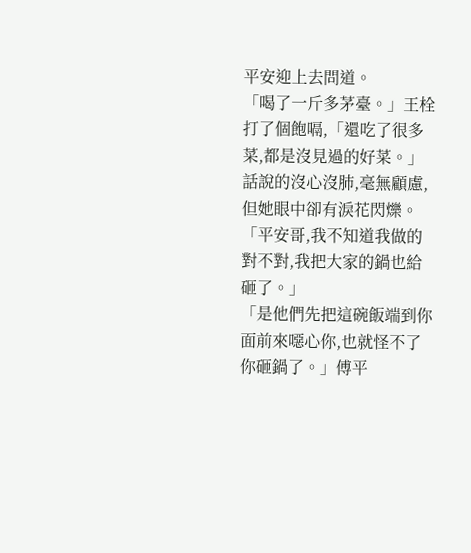平安迎上去問道。
「喝了一斤多茅臺。」王栓打了個飽嗝,「還吃了很多菜,都是沒見過的好菜。」話說的沒心沒肺,毫無顧慮,但她眼中卻有淚花閃爍。
「平安哥,我不知道我做的對不對,我把大家的鍋也給砸了。」
「是他們先把這碗飯端到你面前來噁心你,也就怪不了你砸鍋了。」傅平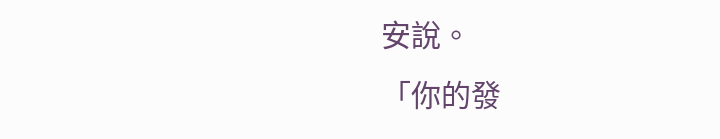安說。
「你的發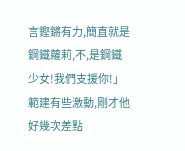言鏗鏘有力,簡直就是鋼鐵蘿莉,不,是鋼鐵少女!我們支援你!」範建有些激動,剛才他好幾次差點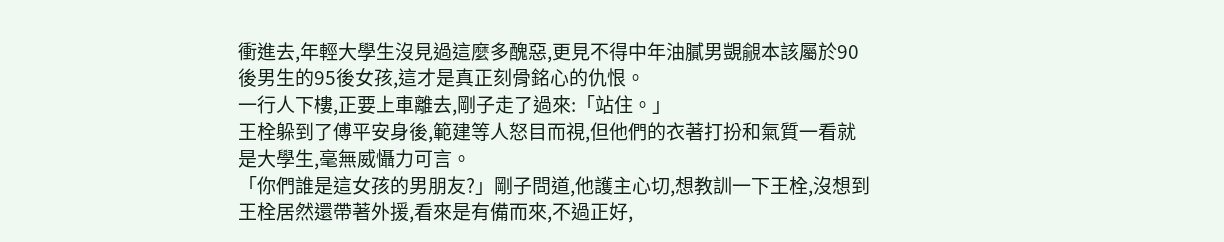衝進去,年輕大學生沒見過這麼多醜惡,更見不得中年油膩男覬覦本該屬於90後男生的95後女孩,這才是真正刻骨銘心的仇恨。
一行人下樓,正要上車離去,剛子走了過來:「站住。」
王栓躲到了傅平安身後,範建等人怒目而視,但他們的衣著打扮和氣質一看就是大學生,毫無威懾力可言。
「你們誰是這女孩的男朋友?」剛子問道,他護主心切,想教訓一下王栓,沒想到王栓居然還帶著外援,看來是有備而來,不過正好,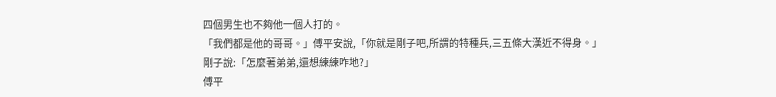四個男生也不夠他一個人打的。
「我們都是他的哥哥。」傅平安說,「你就是剛子吧,所謂的特種兵,三五條大漢近不得身。」
剛子說:「怎麼著弟弟,還想練練咋地?」
傅平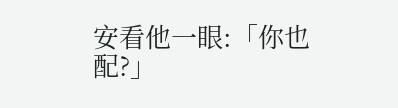安看他一眼:「你也配?」